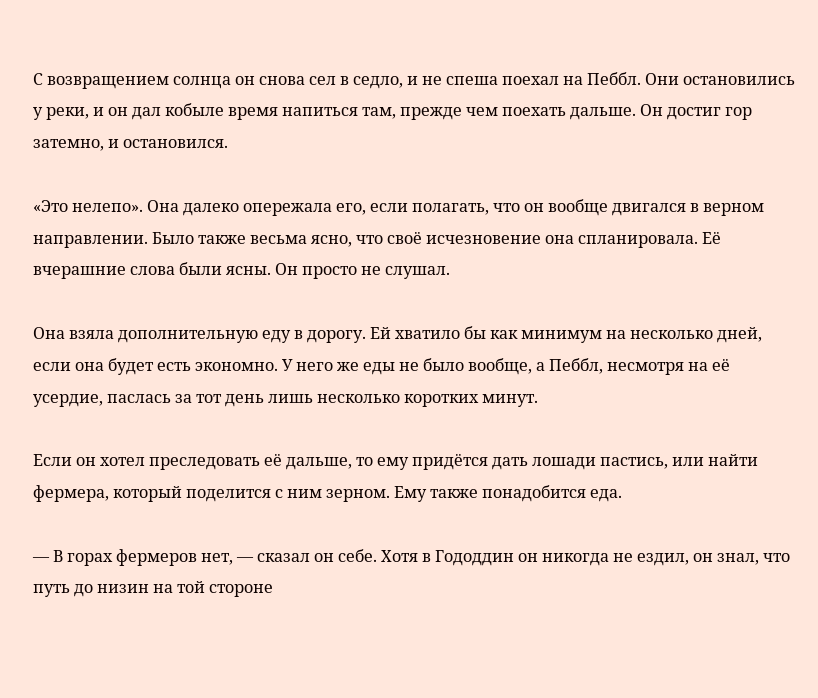С возвращением солнца он снова сел в седло, и не спеша поехал на Пеббл. Они остановились у реки, и он дал кобыле время напиться там, прежде чем поехать дальше. Он достиг гор затемно, и остановился.

«Это нелепо». Она далеко опережала его, если полагать, что он вообще двигался в верном направлении. Было также весьма ясно, что своё исчезновение она спланировала. Её вчерашние слова были ясны. Он просто не слушал.

Она взяла дополнительную еду в дорогу. Ей хватило бы как минимум на несколько дней, если она будет есть экономно. У него же еды не было вообще, а Пеббл, несмотря на её усердие, паслась за тот день лишь несколько коротких минут.

Если он хотел преследовать её дальше, то ему придётся дать лошади пастись, или найти фермера, который поделится с ним зерном. Ему также понадобится еда.

— В горах фермеров нет, — сказал он себе. Хотя в Гододдин он никогда не ездил, он знал, что путь до низин на той стороне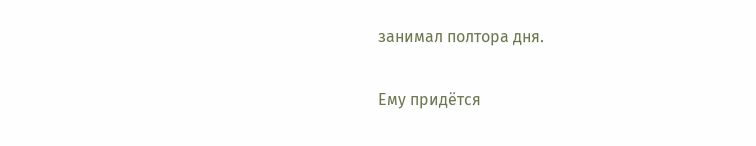занимал полтора дня.

Ему придётся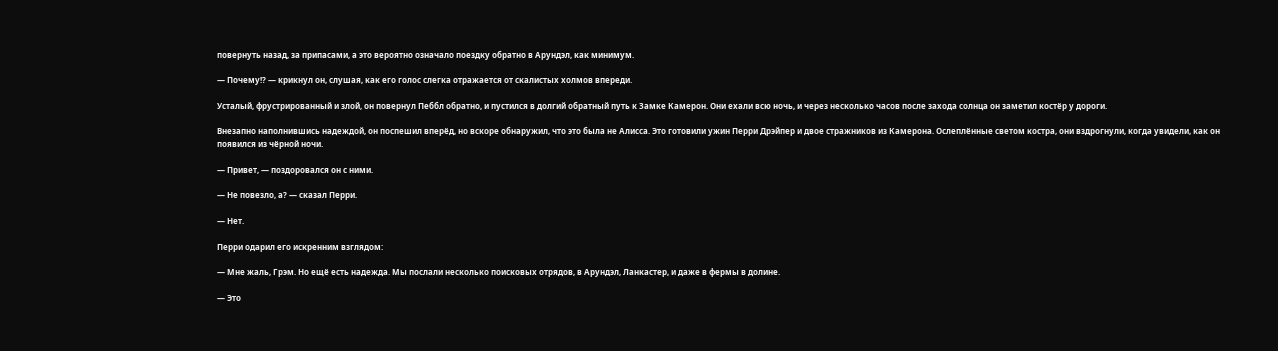повернуть назад, за припасами, а это вероятно означало поездку обратно в Арундэл, как минимум.

— Почему!? — крикнул он, слушая, как его голос слегка отражается от скалистых холмов впереди.

Усталый, фрустрированный и злой, он повернул Пеббл обратно, и пустился в долгий обратный путь к Замке Камерон. Они ехали всю ночь, и через несколько часов после захода солнца он заметил костёр у дороги.

Внезапно наполнившись надеждой, он поспешил вперёд, но вскоре обнаружил, что это была не Алисса. Это готовили ужин Перри Дрэйпер и двое стражников из Камерона. Ослеплённые светом костра, они вздрогнули, когда увидели, как он появился из чёрной ночи.

— Привет, — поздоровался он с ними.

— Не повезло, а? — сказал Перри.

— Нет.

Перри одарил его искренним взглядом:

— Мне жаль, Грэм. Но ещё есть надежда. Мы послали несколько поисковых отрядов, в Арундэл, Ланкастер, и даже в фермы в долине.

— Это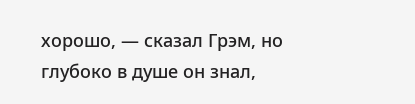хорошо, — сказал Грэм, но глубоко в душе он знал,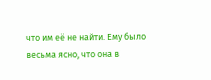что им её не найти. Ему было весьма ясно, что она в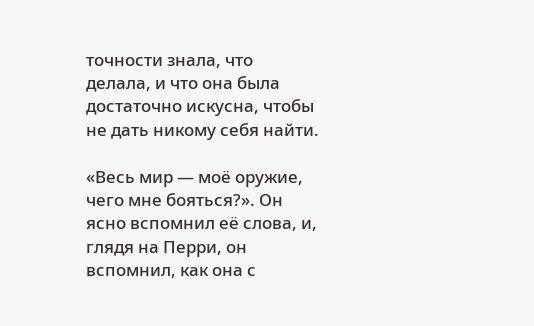точности знала, что делала, и что она была достаточно искусна, чтобы не дать никому себя найти.

«Весь мир — моё оружие, чего мне бояться?». Он ясно вспомнил её слова, и, глядя на Перри, он вспомнил, как она с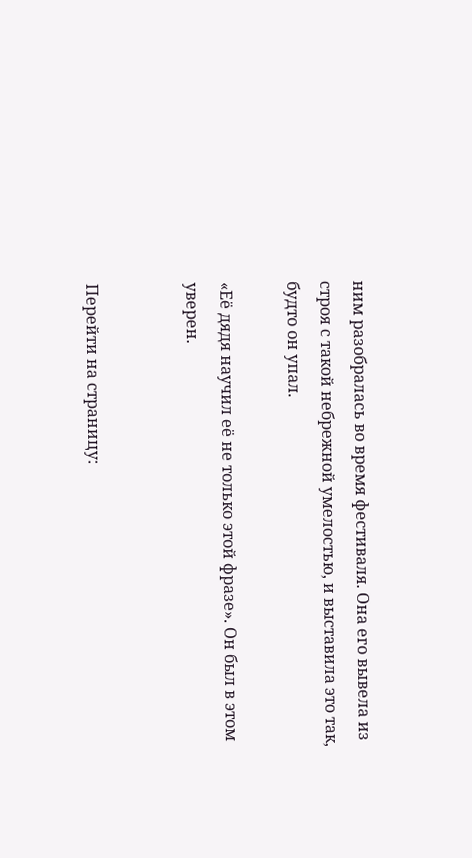ним разобралась во время фестиваля. Она его вывела из строя с такой небрежной умелостью, и выставила это так, будто он упал.

«Её дядя научил её не только этой фразе». Он был в этом уверен.


Перейти на страницу: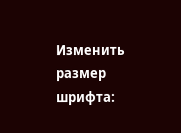Изменить размер шрифта: